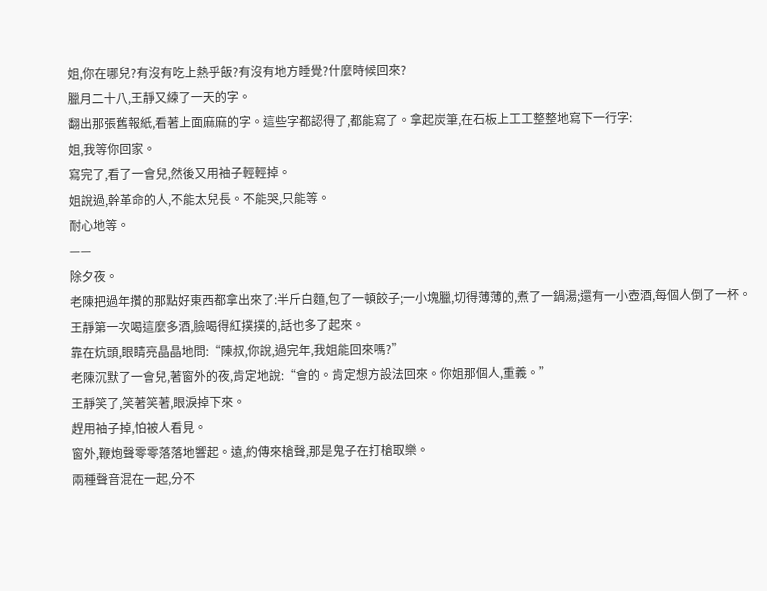姐,你在哪兒?有沒有吃上熱乎飯?有沒有地方睡覺?什麼時候回來?
臘月二十八,王靜又練了一天的字。
翻出那張舊報紙,看著上面麻麻的字。這些字都認得了,都能寫了。拿起炭筆,在石板上工工整整地寫下一行字:
姐,我等你回家。
寫完了,看了一會兒,然後又用袖子輕輕掉。
姐說過,幹革命的人,不能太兒長。不能哭,只能等。
耐心地等。
——
除夕夜。
老陳把過年攢的那點好東西都拿出來了:半斤白麵,包了一頓餃子;一小塊臘,切得薄薄的,煮了一鍋湯;還有一小壺酒,每個人倒了一杯。
王靜第一次喝這麼多酒,臉喝得紅撲撲的,話也多了起來。
靠在炕頭,眼睛亮晶晶地問:“陳叔,你說,過完年,我姐能回來嗎?”
老陳沉默了一會兒,著窗外的夜,肯定地說:“會的。肯定想方設法回來。你姐那個人,重義。”
王靜笑了,笑著笑著,眼淚掉下來。
趕用袖子掉,怕被人看見。
窗外,鞭炮聲零零落落地響起。遠,約傳來槍聲,那是鬼子在打槍取樂。
兩種聲音混在一起,分不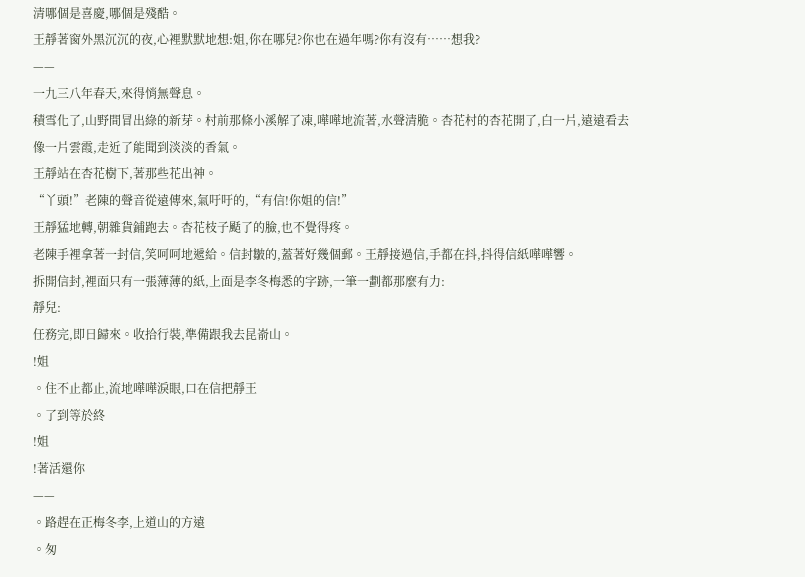清哪個是喜慶,哪個是殘酷。
王靜著窗外黑沉沉的夜,心裡默默地想:姐,你在哪兒?你也在過年嗎?你有沒有……想我?
——
一九三八年春天,來得悄無聲息。
積雪化了,山野間冒出綠的新芽。村前那條小溪解了凍,嘩嘩地流著,水聲清脆。杏花村的杏花開了,白一片,遠遠看去像一片雲霞,走近了能聞到淡淡的香氣。
王靜站在杏花樹下,著那些花出神。
“丫頭!”老陳的聲音從遠傳來,氣吁吁的,“有信!你姐的信!”
王靜猛地轉,朝雜貨鋪跑去。杏花枝子颳了的臉,也不覺得疼。
老陳手裡拿著一封信,笑呵呵地遞給。信封皺的,蓋著好幾個郵。王靜接過信,手都在抖,抖得信紙嘩嘩響。
拆開信封,裡面只有一張薄薄的紙,上面是李冬梅悉的字跡,一筆一劃都那麼有力:
靜兒:
任務完,即日歸來。收拾行裝,準備跟我去昆嵛山。
!姐
。住不止都止,流地嘩嘩淚眼,口在信把靜王
。了到等於終
!姐
!著活還你
——
。路趕在正梅冬李,上道山的方遠
。匆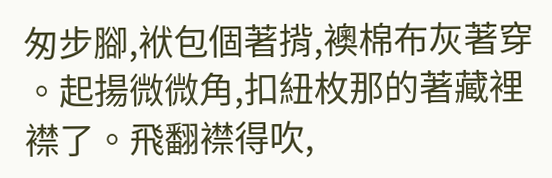匆步腳,袱包個著揹,襖棉布灰著穿
。起揚微微角,扣紐枚那的著藏裡襟了。飛翻襟得吹,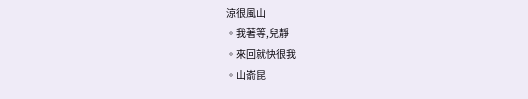涼很風山
。我著等,兒靜
。來回就快很我
。山嵛昆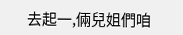去起一,倆兒姐們咱